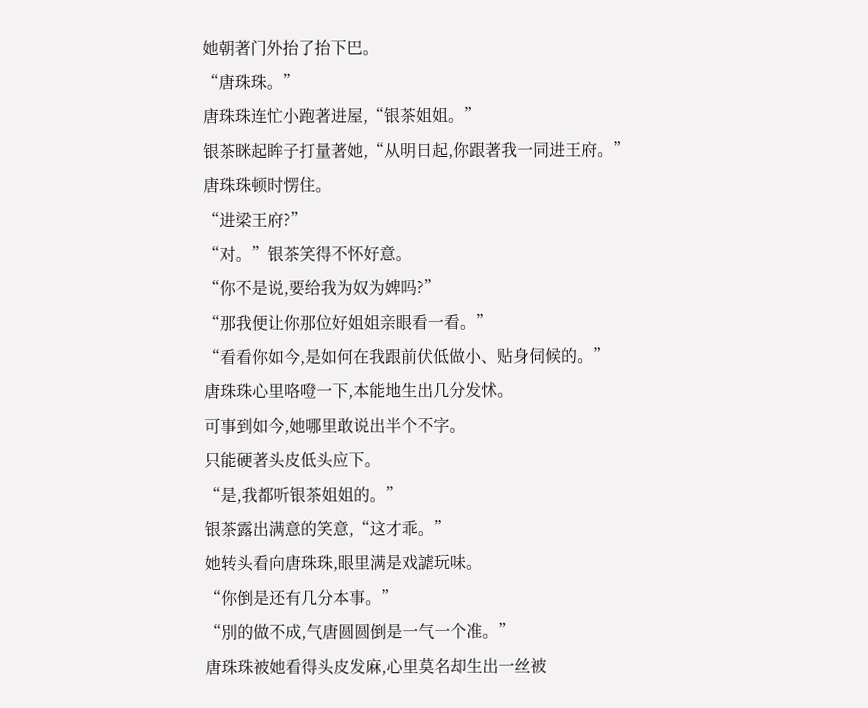她朝著门外抬了抬下巴。
“唐珠珠。”
唐珠珠连忙小跑著进屋,“银茶姐姐。”
银茶眯起眸子打量著她,“从明日起,你跟著我一同进王府。”
唐珠珠顿时愣住。
“进梁王府?”
“对。”银茶笑得不怀好意。
“你不是说,要给我为奴为婢吗?”
“那我便让你那位好姐姐亲眼看一看。”
“看看你如今,是如何在我跟前伏低做小、贴身伺候的。”
唐珠珠心里咯噔一下,本能地生出几分发怵。
可事到如今,她哪里敢说出半个不字。
只能硬著头皮低头应下。
“是,我都听银茶姐姐的。”
银茶露出满意的笑意,“这才乖。”
她转头看向唐珠珠,眼里满是戏謔玩味。
“你倒是还有几分本事。”
“別的做不成,气唐圆圆倒是一气一个准。”
唐珠珠被她看得头皮发麻,心里莫名却生出一丝被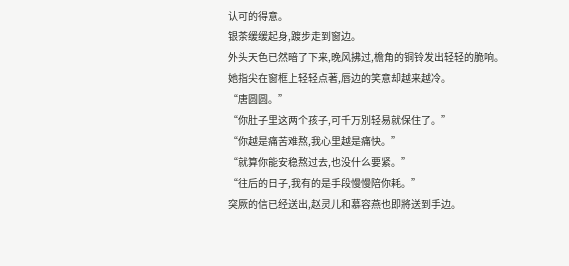认可的得意。
银茶缓缓起身,踱步走到窗边。
外头天色已然暗了下来,晚风拂过,檐角的铜铃发出轻轻的脆响。
她指尖在窗框上轻轻点著,唇边的笑意却越来越冷。
“唐圆圆。”
“你肚子里这两个孩子,可千万別轻易就保住了。”
“你越是痛苦难熬,我心里越是痛快。”
“就算你能安稳熬过去,也没什么要紧。”
“往后的日子,我有的是手段慢慢陪你耗。”
突厥的信已经送出,赵灵儿和慕容燕也即將送到手边。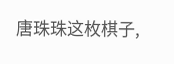唐珠珠这枚棋子,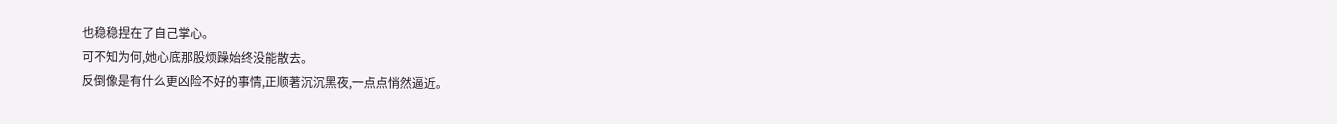也稳稳捏在了自己掌心。
可不知为何,她心底那股烦躁始终没能散去。
反倒像是有什么更凶险不好的事情,正顺著沉沉黑夜,一点点悄然逼近。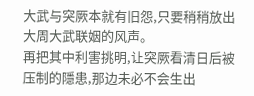大武与突厥本就有旧怨,只要稍稍放出大周大武联姻的风声。
再把其中利害挑明,让突厥看清日后被压制的隱患,那边未必不会生出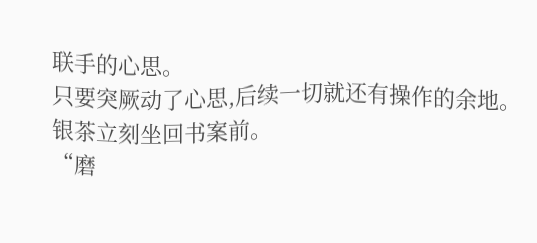联手的心思。
只要突厥动了心思,后续一切就还有操作的余地。
银茶立刻坐回书案前。
“磨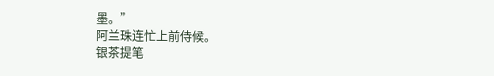墨。”
阿兰珠连忙上前侍候。
银茶提笔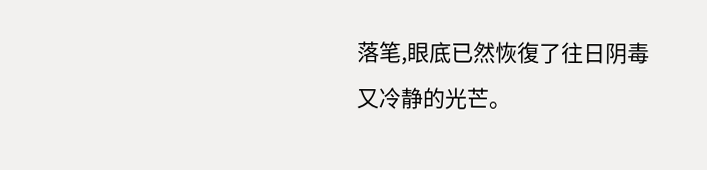落笔,眼底已然恢復了往日阴毒又冷静的光芒。